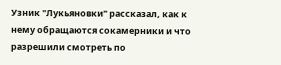Узник "Лукьяновки" рассказал, как к нему обращаются сокамерники и что разрешили смотреть по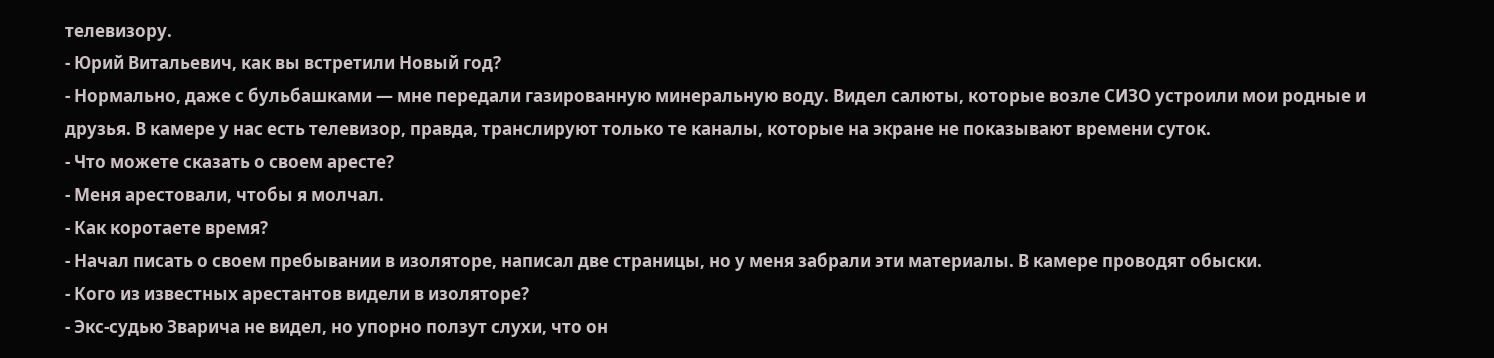телевизору.
- Юрий Витальевич, как вы встретили Новый год?
- Нормально, даже с бульбашками — мне передали газированную минеральную воду. Видел салюты, которые возле СИЗО устроили мои родные и друзья. В камере у нас есть телевизор, правда, транслируют только те каналы, которые на экране не показывают времени суток.
- Что можете сказать о своем аресте?
- Меня арестовали, чтобы я молчал.
- Как коротаете время?
- Начал писать о своем пребывании в изоляторе, написал две страницы, но у меня забрали эти материалы. В камере проводят обыски.
- Кого из известных арестантов видели в изоляторе?
- Экс-судью Зварича не видел, но упорно ползут слухи, что он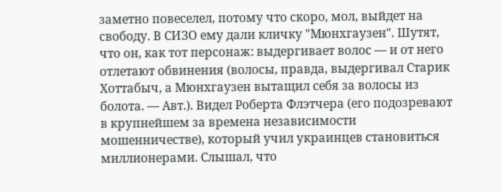заметно повеселел, потому что скоро, мол, выйдет на свободу. В СИЗО ему дали кличку "Мюнхгаузен". Шутят, что он, как тот персонаж: выдергивает волос — и от него отлетают обвинения (волосы, правда, выдергивал Старик Хоттабыч, а Мюнхгаузен вытащил себя за волосы из болота. — Авт.). Видел Роберта Флэтчера (его подозревают в крупнейшем за времена независимости мошенничестве), который учил украинцев становиться миллионерами. Слышал, что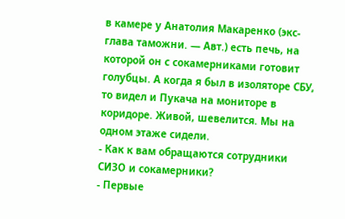в камере у Анатолия Макаренко (экс-глава таможни. — Авт.) есть печь, на которой он с сокамерниками готовит голубцы. А когда я был в изоляторе СБУ, то видел и Пукача на мониторе в коридоре. Живой, шевелится. Мы на одном этаже сидели.
- Как к вам обращаются сотрудники СИЗО и сокамерники?
- Первые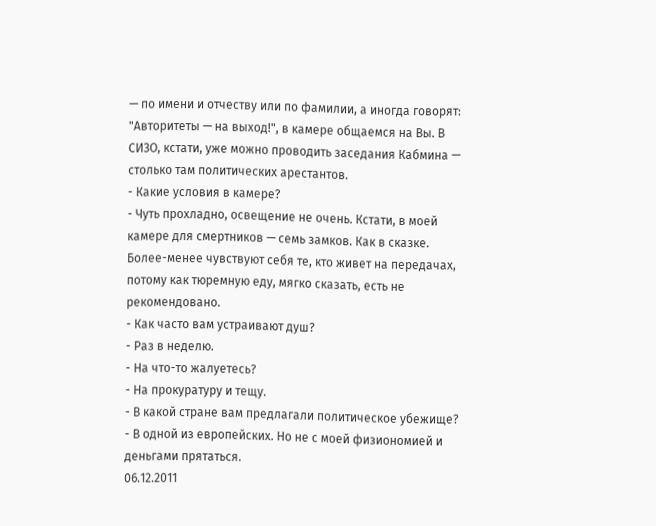— по имени и отчеству или по фамилии, а иногда говорят: "Авторитеты — на выход!", в камере общаемся на Вы. В СИЗО, кстати, уже можно проводить заседания Кабмина — столько там политических арестантов.
- Какие условия в камере?
- Чуть прохладно, освещение не очень. Кстати, в моей камере для смертников — семь замков. Как в сказке. Более-менее чувствуют себя те, кто живет на передачах, потому как тюремную еду, мягко сказать, есть не рекомендовано.
- Как часто вам устраивают душ?
- Раз в неделю.
- На что-то жалуетесь?
- На прокуратуру и тещу.
- В какой стране вам предлагали политическое убежище?
- В одной из европейских. Но не с моей физиономией и деньгами прятаться.
06.12.2011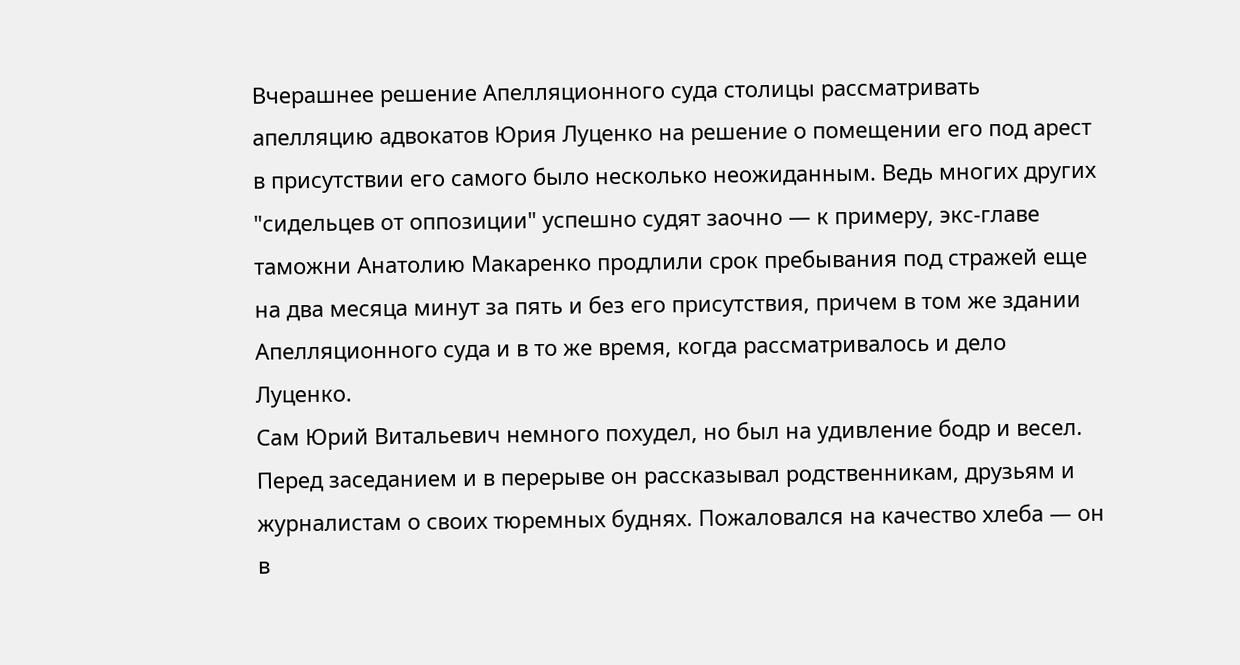Вчерашнее решение Апелляционного суда столицы рассматривать апелляцию адвокатов Юрия Луценко на решение о помещении его под арест в присутствии его самого было несколько неожиданным. Ведь многих других "сидельцев от оппозиции" успешно судят заочно — к примеру, экс-главе таможни Анатолию Макаренко продлили срок пребывания под стражей еще на два месяца минут за пять и без его присутствия, причем в том же здании Апелляционного суда и в то же время, когда рассматривалось и дело Луценко.
Сам Юрий Витальевич немного похудел, но был на удивление бодр и весел. Перед заседанием и в перерыве он рассказывал родственникам, друзьям и журналистам о своих тюремных буднях. Пожаловался на качество хлеба — он в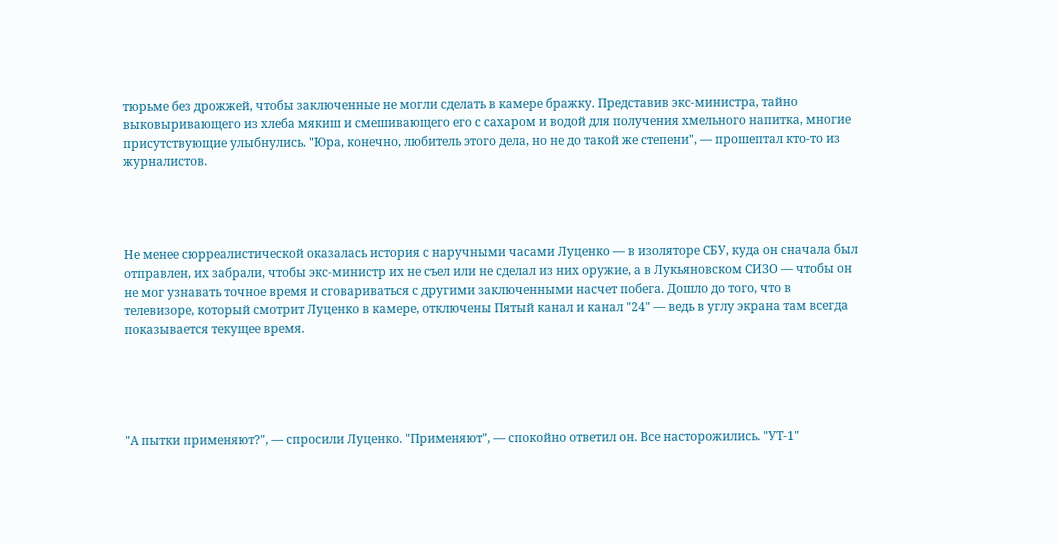тюрьме без дрожжей, чтобы заключенные не могли сделать в камере бражку. Представив экс-министра, тайно выковыривающего из хлеба мякиш и смешивающего его с сахаром и водой для получения хмельного напитка, многие присутствующие улыбнулись. "Юра, конечно, любитель этого дела, но не до такой же степени", — прошептал кто-то из журналистов.




Не менее сюрреалистической оказалась история с наручными часами Луценко — в изоляторе СБУ, куда он сначала был отправлен, их забрали, чтобы экс-министр их не съел или не сделал из них оружие, а в Лукьяновском СИЗО — чтобы он не мог узнавать точное время и сговариваться с другими заключенными насчет побега. Дошло до того, что в телевизоре, который смотрит Луценко в камере, отключены Пятый канал и канал "24" — ведь в углу экрана там всегда показывается текущее время.





"А пытки применяют?", — спросили Луценко. "Применяют", — спокойно ответил он. Все насторожились. "УТ-1"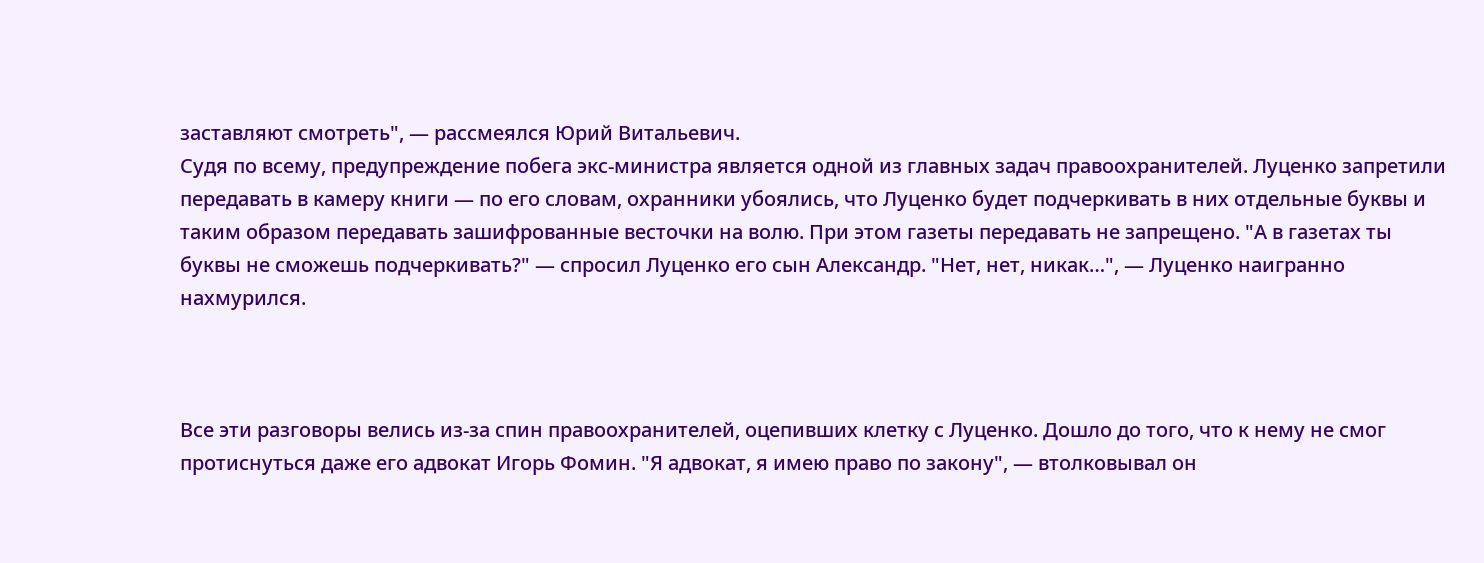заставляют смотреть", — рассмеялся Юрий Витальевич.
Судя по всему, предупреждение побега экс-министра является одной из главных задач правоохранителей. Луценко запретили передавать в камеру книги — по его словам, охранники убоялись, что Луценко будет подчеркивать в них отдельные буквы и таким образом передавать зашифрованные весточки на волю. При этом газеты передавать не запрещено. "А в газетах ты буквы не сможешь подчеркивать?" — спросил Луценко его сын Александр. "Нет, нет, никак…", — Луценко наигранно нахмурился.



Все эти разговоры велись из-за спин правоохранителей, оцепивших клетку с Луценко. Дошло до того, что к нему не смог протиснуться даже его адвокат Игорь Фомин. "Я адвокат, я имею право по закону", — втолковывал он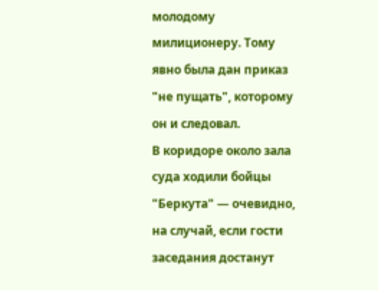молодому милиционеру. Тому явно была дан приказ "не пущать", которому он и следовал.
В коридоре около зала суда ходили бойцы "Беркута" — очевидно, на случай, если гости заседания достанут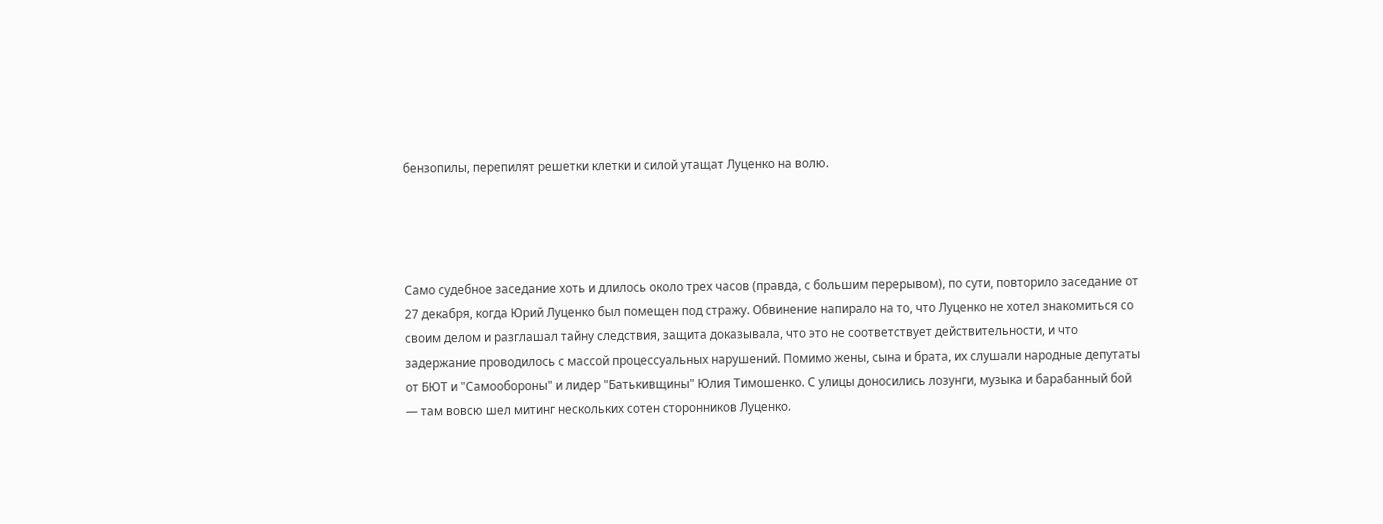бензопилы, перепилят решетки клетки и силой утащат Луценко на волю.




Само судебное заседание хоть и длилось около трех часов (правда, с большим перерывом), по сути, повторило заседание от 27 декабря, когда Юрий Луценко был помещен под стражу. Обвинение напирало на то, что Луценко не хотел знакомиться со своим делом и разглашал тайну следствия, защита доказывала, что это не соответствует действительности, и что задержание проводилось с массой процессуальных нарушений. Помимо жены, сына и брата, их слушали народные депутаты от БЮТ и "Самообороны" и лидер "Батькивщины" Юлия Тимошенко. С улицы доносились лозунги, музыка и барабанный бой — там вовсю шел митинг нескольких сотен сторонников Луценко.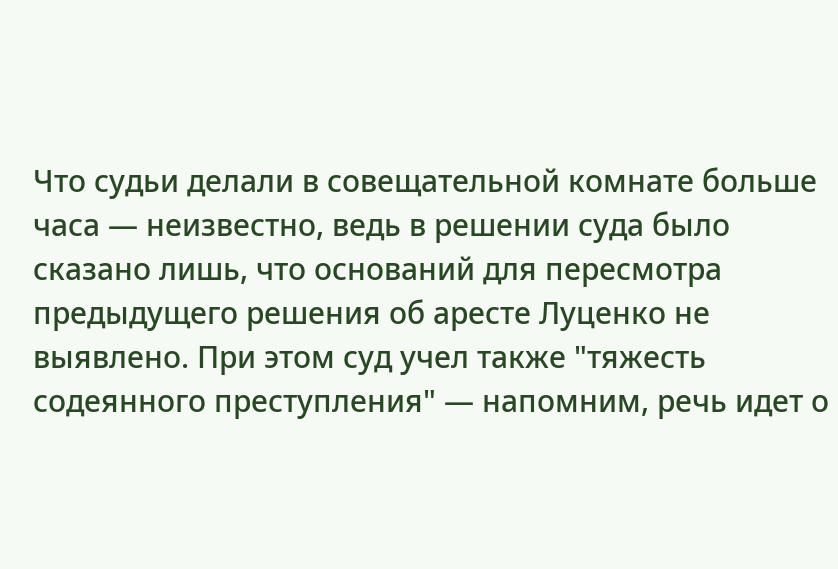Что судьи делали в совещательной комнате больше часа — неизвестно, ведь в решении суда было сказано лишь, что оснований для пересмотра предыдущего решения об аресте Луценко не выявлено. При этом суд учел также "тяжесть содеянного преступления" — напомним, речь идет о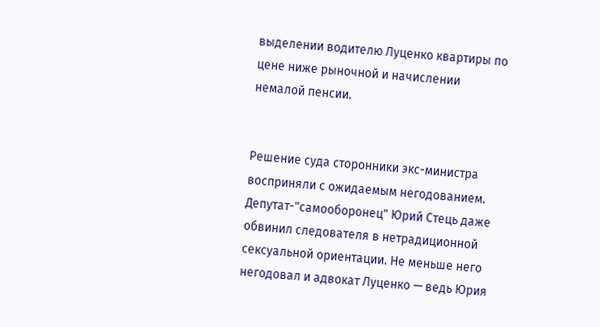выделении водителю Луценко квартиры по цене ниже рыночной и начислении немалой пенсии.


Решение суда сторонники экс-министра восприняли с ожидаемым негодованием. Депутат-"самооборонец" Юрий Стець даже обвинил следователя в нетрадиционной сексуальной ориентации. Не меньше него негодовал и адвокат Луценко — ведь Юрия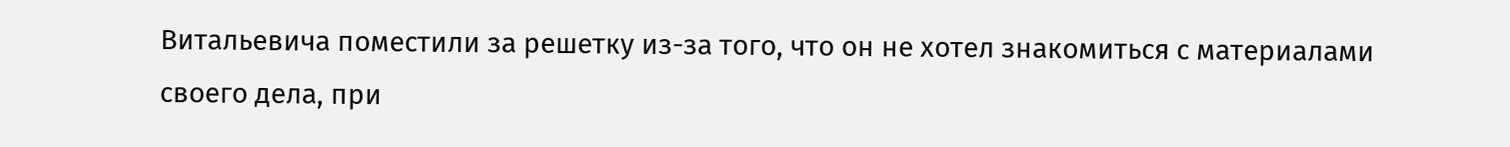Витальевича поместили за решетку из-за того, что он не хотел знакомиться с материалами своего дела, при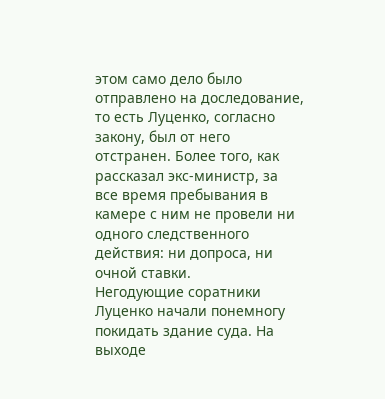этом само дело было отправлено на доследование, то есть Луценко, согласно закону, был от него отстранен. Более того, как рассказал экс-министр, за все время пребывания в камере с ним не провели ни одного следственного действия: ни допроса, ни очной ставки.
Негодующие соратники Луценко начали понемногу покидать здание суда. На выходе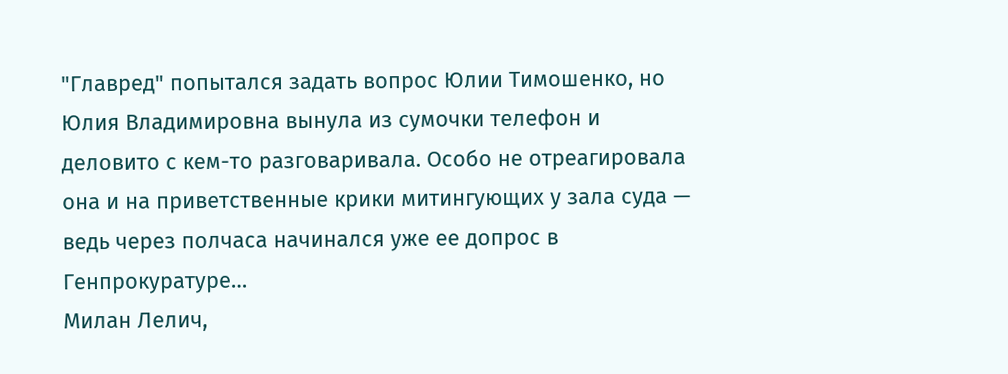"Главред" попытался задать вопрос Юлии Тимошенко, но Юлия Владимировна вынула из сумочки телефон и деловито с кем-то разговаривала. Особо не отреагировала она и на приветственные крики митингующих у зала суда — ведь через полчаса начинался уже ее допрос в Генпрокуратуре…
Милан Лелич,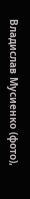Владислав Мусиенко (фото),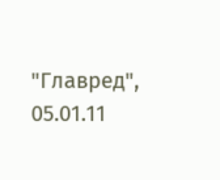"Главред", 05.01.11